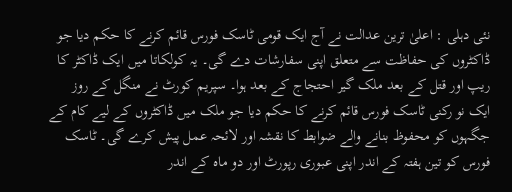نئی دہلی : اعلیٰ ترین عدالت نے آج ایک قومی ٹاسک فورس قائم کرنے کا حکم دیا جو ڈاکٹروں کی حفاظت سے متعلق اپنی سفارشات دے گی۔ یہ کولکاتا میں ایک ڈاکٹر کا ریپ اور قتل کے بعد ملک گیر احتجاج کے بعد ہوا۔ سپریم کورٹ نے منگل کے روز ایک نو رکنی ٹاسک فورس قائم کرنے کا حکم دیا جو ملک میں ڈاکٹروں کے لیے کام کے جگہوں کو محفوظ بنانے والے ضوابط کا نقشہ اور لائحہ عمل پیش کرے گی۔ ٹاسک فورس کو تین ہفتہ کے اندر اپنی عبوری رپورٹ اور دو ماہ کے اندر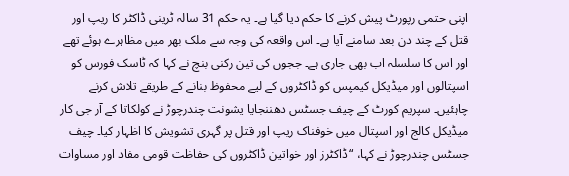اپنی حتمی رپورٹ پیش کرنے کا حکم دیا گیا ہے۔ یہ حکم 31 سالہ ٹرینی ڈاکٹر کا ریپ اور قتل کے چند دن بعد سامنے آیا ہے۔ اس واقعہ کی وجہ سے ملک بھر میں مظاہرے ہوئے تھے اور اس کا سلسلہ اب بھی جاری ہے۔ ججوں کی تین رکنی بنچ نے کہا کہ ٹاسک فورس کو اسپتالوں اور میڈیکل کیمپس کو ڈاکٹروں کے لیے محفوظ بنانے کے طریقے تلاش کرنے چاہئیں۔ سپریم کورٹ کے چیف جسٹس دھننجایا یشونت چندرچوڑ نے کولکاتا کے آر جی کار میڈیکل کالج اور اسپتال میں خوفناک ریپ اور قتل پر گہری تشویش کا اظہار کیا۔ چیف جسٹس چندرچوڑ نے کہا، “ڈاکٹرز اور خواتین ڈاکٹروں کی حفاظت قومی مفاد اور مساوات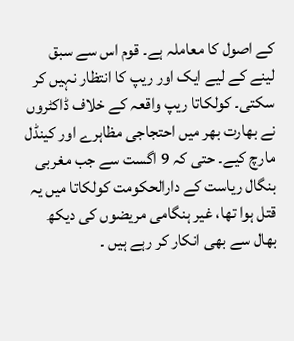کے اصول کا معاملہ ہے۔ قوم اس سے سبق لینے کے لیے ایک اور ریپ کا انتظار نہیں کر سکتی۔ کولکاتا ریپ واقعہ کے خلاف ڈاکٹروں نے بھارت بھر میں احتجاجی مظاہرے اور کینڈل مارچ کیے۔ حتی کہ 9 اگست سے جب مغربی بنگال ریاست کے دارالحکومت کولکاتا میں یہ قتل ہوا تھا، غیر ہنگامی مریضوں کی دیکھ بھال سے بھی انکار کر رہے ہیں ۔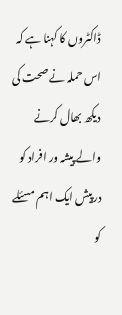ڈاکٹروں کا کہنا ہے کہ اس حملہ نے صحت کی دیکھ بھال کرنے والے پیشہ ور افراد کو درپیش ایک اہم مسئلے کو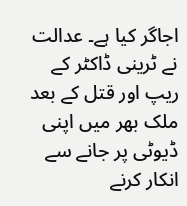اجاگر کیا ہے۔ عدالت نے ٹرینی ڈاکٹر کے ریپ اور قتل کے بعد ملک بھر میں اپنی ڈیوٹی پر جانے سے انکار کرنے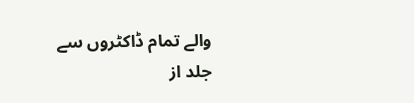والے تمام ڈاکٹروں سے جلد از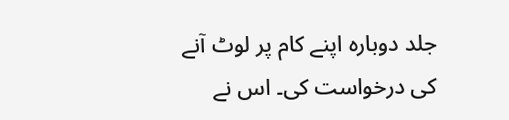جلد دوبارہ اپنے کام پر لوٹ آنے کی درخواست کی۔ اس نے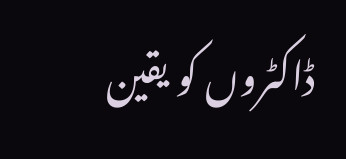ڈاکٹروں کو یقین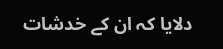دلایا کہ ان کے خدشات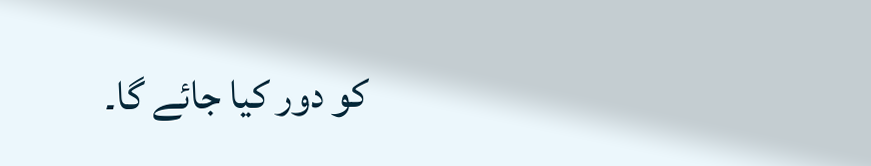کو دور کیا جائے گا۔